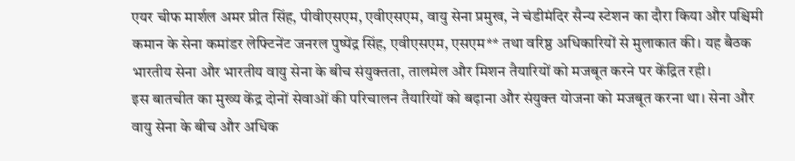एयर चीफ मार्शल अमर प्रीत सिंह, पीवीएसएम, एवीएसएम, वायु सेना प्रमुख, ने चंडीमंदिर सैन्य स्टेशन का दौरा किया और पश्चिमी कमान के सेना कमांडर लेफ्टिनेंट जनरल पुष्पेंद्र सिंह, एवीएसएम, एसएम** तथा वरिष्ठ अधिकारियों से मुलाकात की। यह बैठक भारतीय सेना और भारतीय वायु सेना के बीच संयुक्तता, तालमेल और मिशन तैयारियों को मजबूत करने पर केंद्रित रही।
इस बातचीत का मुख्य केंद्र दोनों सेवाओं की परिचालन तैयारियों को बढ़ाना और संयुक्त योजना को मजबूत करना था। सेना और वायु सेना के बीच और अधिक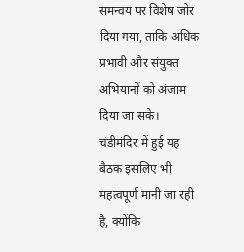समन्वय पर विशेष जोर दिया गया, ताकि अधिक प्रभावी और संयुक्त अभियानों को अंजाम दिया जा सके।
चंडीमंदिर में हुई यह बैठक इसलिए भी महत्वपूर्ण मानी जा रही है, क्योंकि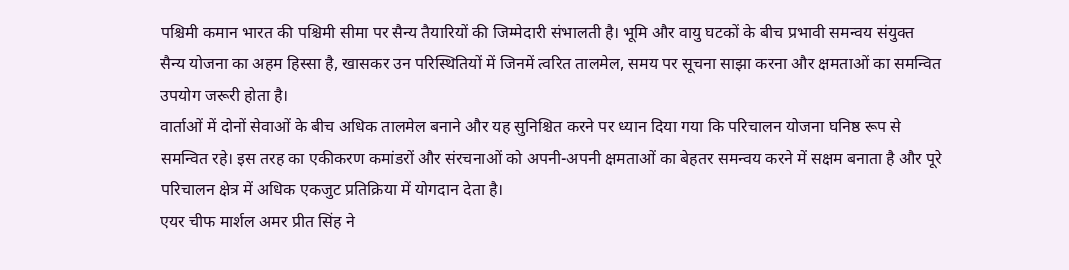पश्चिमी कमान भारत की पश्चिमी सीमा पर सैन्य तैयारियों की जिम्मेदारी संभालती है। भूमि और वायु घटकों के बीच प्रभावी समन्वय संयुक्त सैन्य योजना का अहम हिस्सा है, खासकर उन परिस्थितियों में जिनमें त्वरित तालमेल, समय पर सूचना साझा करना और क्षमताओं का समन्वित उपयोग जरूरी होता है।
वार्ताओं में दोनों सेवाओं के बीच अधिक तालमेल बनाने और यह सुनिश्चित करने पर ध्यान दिया गया कि परिचालन योजना घनिष्ठ रूप से समन्वित रहे। इस तरह का एकीकरण कमांडरों और संरचनाओं को अपनी-अपनी क्षमताओं का बेहतर समन्वय करने में सक्षम बनाता है और पूरे परिचालन क्षेत्र में अधिक एकजुट प्रतिक्रिया में योगदान देता है।
एयर चीफ मार्शल अमर प्रीत सिंह ने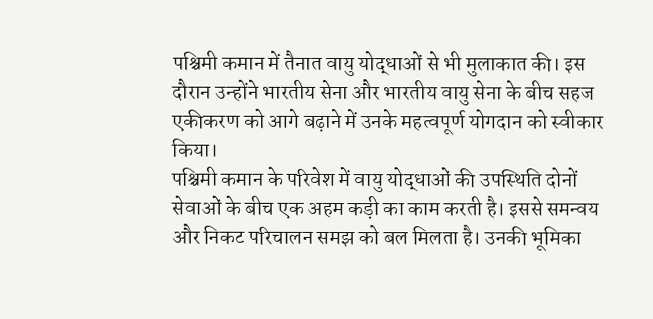पश्चिमी कमान में तैनात वायु योद्धाओं से भी मुलाकात की। इस दौरान उन्होंने भारतीय सेना और भारतीय वायु सेना के बीच सहज एकीकरण को आगे बढ़ाने में उनके महत्वपूर्ण योगदान को स्वीकार किया।
पश्चिमी कमान के परिवेश में वायु योद्धाओं की उपस्थिति दोनों सेवाओं के बीच एक अहम कड़ी का काम करती है। इससे समन्वय और निकट परिचालन समझ को बल मिलता है। उनकी भूमिका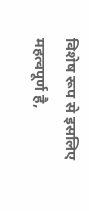विशेष रूप से इसलिए महत्वपूर्ण है,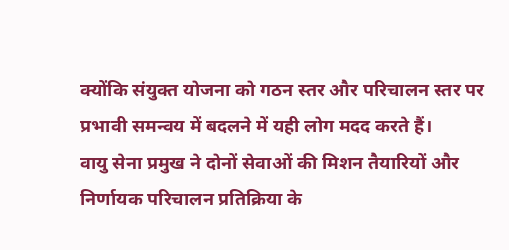क्योंकि संयुक्त योजना को गठन स्तर और परिचालन स्तर पर प्रभावी समन्वय में बदलने में यही लोग मदद करते हैं।
वायु सेना प्रमुख ने दोनों सेवाओं की मिशन तैयारियों और निर्णायक परिचालन प्रतिक्रिया के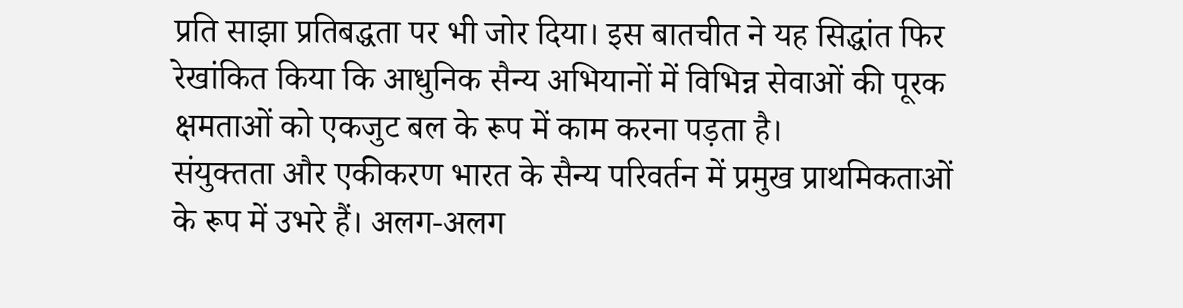प्रति साझा प्रतिबद्धता पर भी जोर दिया। इस बातचीत ने यह सिद्धांत फिर रेखांकित किया कि आधुनिक सैन्य अभियानों में विभिन्न सेवाओं की पूरक क्षमताओं को एकजुट बल के रूप में काम करना पड़ता है।
संयुक्तता और एकीकरण भारत के सैन्य परिवर्तन में प्रमुख प्राथमिकताओं के रूप में उभरे हैं। अलग-अलग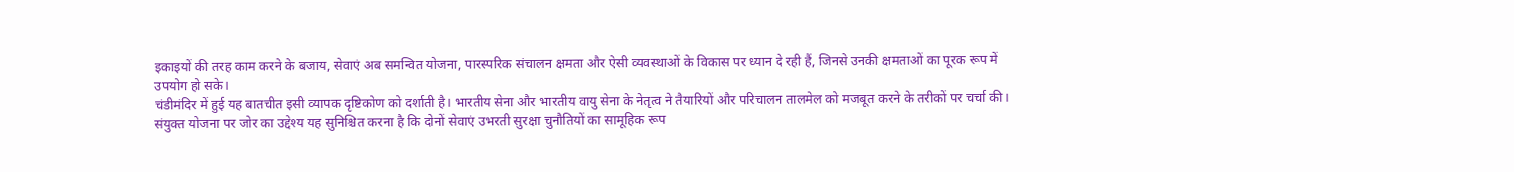इकाइयों की तरह काम करने के बजाय, सेवाएं अब समन्वित योजना, पारस्परिक संचालन क्षमता और ऐसी व्यवस्थाओं के विकास पर ध्यान दे रही हैं, जिनसे उनकी क्षमताओं का पूरक रूप में उपयोग हो सके।
चंडीमंदिर में हुई यह बातचीत इसी व्यापक दृष्टिकोण को दर्शाती है। भारतीय सेना और भारतीय वायु सेना के नेतृत्व ने तैयारियों और परिचालन तालमेल को मजबूत करने के तरीकों पर चर्चा की। संयुक्त योजना पर जोर का उद्देश्य यह सुनिश्चित करना है कि दोनों सेवाएं उभरती सुरक्षा चुनौतियों का सामूहिक रूप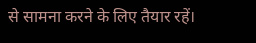से सामना करने के लिए तैयार रहें।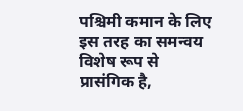पश्चिमी कमान के लिए इस तरह का समन्वय विशेष रूप से प्रासंगिक है,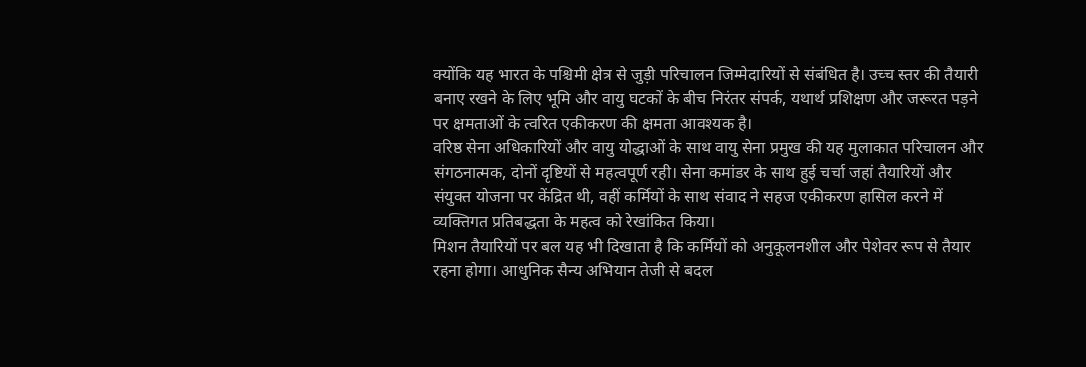क्योंकि यह भारत के पश्चिमी क्षेत्र से जुड़ी परिचालन जिम्मेदारियों से संबंधित है। उच्च स्तर की तैयारी बनाए रखने के लिए भूमि और वायु घटकों के बीच निरंतर संपर्क, यथार्थ प्रशिक्षण और जरूरत पड़ने पर क्षमताओं के त्वरित एकीकरण की क्षमता आवश्यक है।
वरिष्ठ सेना अधिकारियों और वायु योद्धाओं के साथ वायु सेना प्रमुख की यह मुलाकात परिचालन और संगठनात्मक, दोनों दृष्टियों से महत्वपूर्ण रही। सेना कमांडर के साथ हुई चर्चा जहां तैयारियों और संयुक्त योजना पर केंद्रित थी, वहीं कर्मियों के साथ संवाद ने सहज एकीकरण हासिल करने में व्यक्तिगत प्रतिबद्धता के महत्व को रेखांकित किया।
मिशन तैयारियों पर बल यह भी दिखाता है कि कर्मियों को अनुकूलनशील और पेशेवर रूप से तैयार रहना होगा। आधुनिक सैन्य अभियान तेजी से बदल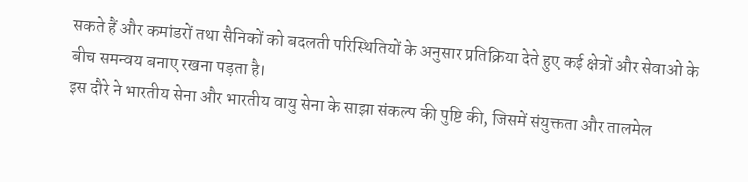सकते हैं और कमांडरों तथा सैनिकों को बदलती परिस्थितियों के अनुसार प्रतिक्रिया देते हुए कई क्षेत्रों और सेवाओं के बीच समन्वय बनाए रखना पड़ता है।
इस दौरे ने भारतीय सेना और भारतीय वायु सेना के साझा संकल्प की पुष्टि की, जिसमें संयुक्तता और तालमेल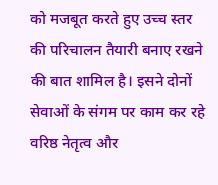को मजबूत करते हुए उच्च स्तर की परिचालन तैयारी बनाए रखने की बात शामिल है। इसने दोनों सेवाओं के संगम पर काम कर रहे वरिष्ठ नेतृत्व और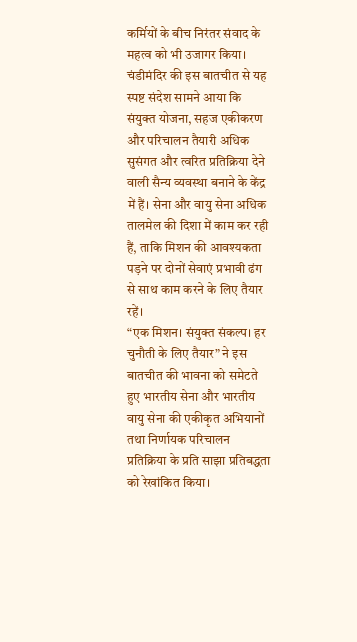कर्मियों के बीच निरंतर संवाद के महत्व को भी उजागर किया।
चंडीमंदिर की इस बातचीत से यह स्पष्ट संदेश सामने आया कि संयुक्त योजना, सहज एकीकरण और परिचालन तैयारी अधिक सुसंगत और त्वरित प्रतिक्रिया देने वाली सैन्य व्यवस्था बनाने के केंद्र में हैं। सेना और वायु सेना अधिक तालमेल की दिशा में काम कर रही हैं, ताकि मिशन की आवश्यकता पड़ने पर दोनों सेवाएं प्रभावी ढंग से साथ काम करने के लिए तैयार रहें।
“एक मिशन। संयुक्त संकल्प। हर चुनौती के लिए तैयार” ने इस बातचीत की भावना को समेटते हुए भारतीय सेना और भारतीय वायु सेना की एकीकृत अभियानों तथा निर्णायक परिचालन प्रतिक्रिया के प्रति साझा प्रतिबद्धता को रेखांकित किया।